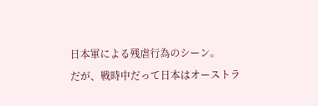日本軍による残虐行為のシーン。
だが、戦時中だって日本はオーストラ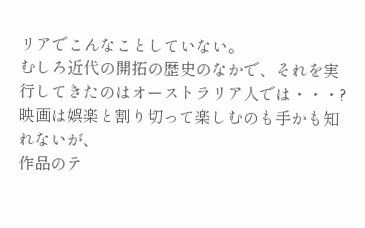リアでこんなことしていない。
むしろ近代の開拓の歴史のなかで、それを実行してきたのはオーストラリア人では・・・?
映画は娯楽と割り切って楽しむのも手かも知れないが、
作品のテ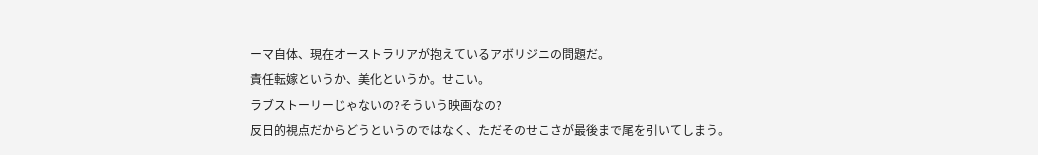ーマ自体、現在オーストラリアが抱えているアボリジニの問題だ。
責任転嫁というか、美化というか。せこい。
ラブストーリーじゃないの?そういう映画なの?
反日的視点だからどうというのではなく、ただそのせこさが最後まで尾を引いてしまう。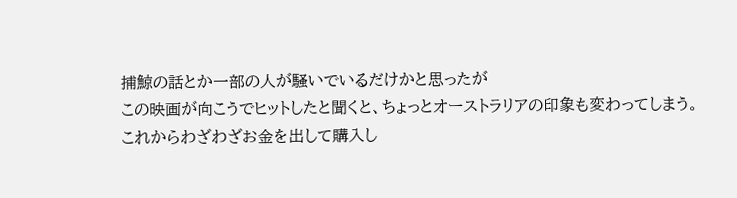捕鯨の話とか一部の人が騒いでいるだけかと思ったが
この映画が向こうでヒットしたと聞くと、ちょっとオーストラリアの印象も変わってしまう。
これからわざわざお金を出して購入し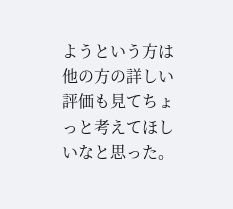ようという方は
他の方の詳しい評価も見てちょっと考えてほしいなと思った。